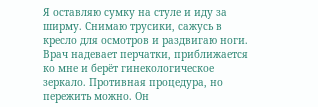Я оставляю сумку на стуле и иду за ширму. Снимаю трусики, сажусь в кресло для осмотров и раздвигаю ноги. Врач надевает перчатки, приближается ко мне и берёт гинекологическое зеркало. Противная процедура, но пережить можно. Он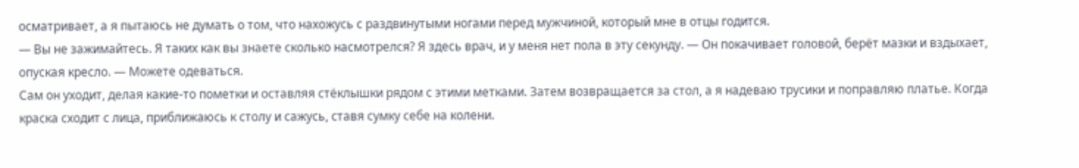осматривает, а я пытаюсь не думать о том, что нахожусь с раздвинутыми ногами перед мужчиной, который мне в отцы годится.
— Вы не зажимайтесь. Я таких как вы знаете сколько насмотрелся? Я здесь врач, и у меня нет пола в эту секунду. — Он покачивает головой, берёт мазки и вздыхает, опуская кресло. — Можете одеваться.
Сам он уходит, делая какие-то пометки и оставляя стёклышки рядом с этими метками. Затем возвращается за стол, а я надеваю трусики и поправляю платье. Когда краска сходит с лица, приближаюсь к столу и сажусь, ставя сумку себе на колени.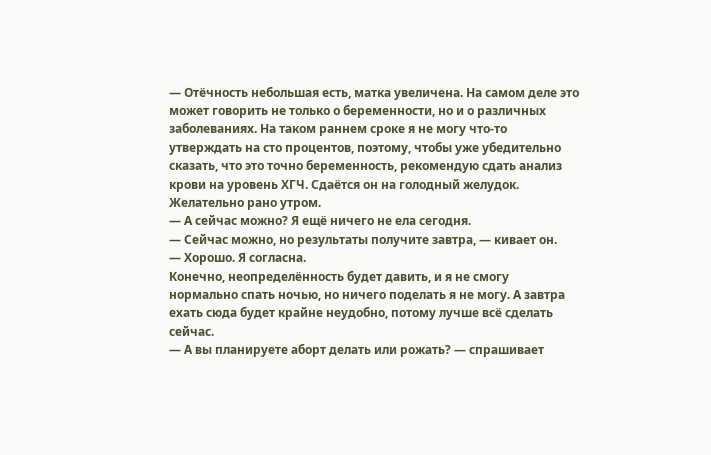— Отёчность небольшая есть, матка увеличена. На самом деле это может говорить не только о беременности, но и о различных заболеваниях. На таком раннем сроке я не могу что-то утверждать на сто процентов, поэтому, чтобы уже убедительно сказать, что это точно беременность, рекомендую сдать анализ крови на уровень ХГЧ. Сдаётся он на голодный желудок. Желательно рано утром.
— А сейчас можно? Я ещё ничего не ела сегодня.
— Сейчас можно, но результаты получите завтра, — кивает он.
— Хорошо. Я согласна.
Конечно, неопределённость будет давить, и я не смогу нормально спать ночью, но ничего поделать я не могу. А завтра ехать сюда будет крайне неудобно, потому лучше всё сделать сейчас.
— А вы планируете аборт делать или рожать? — спрашивает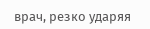врач, резко ударяя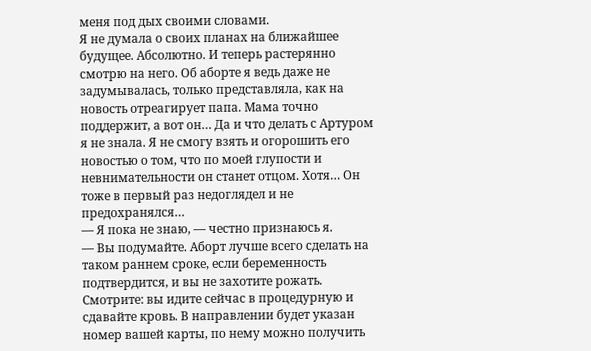меня под дых своими словами.
Я не думала о своих планах на ближайшее будущее. Абсолютно. И теперь растерянно смотрю на него. Об аборте я ведь даже не задумывалась, только представляла, как на новость отреагирует папа. Мама точно поддержит, а вот он… Да и что делать с Артуром я не знала. Я не смогу взять и огорошить его новостью о том, что по моей глупости и невнимательности он станет отцом. Хотя… Он тоже в первый раз недоглядел и не предохранялся…
— Я пока не знаю, — честно признаюсь я.
— Вы подумайте. Аборт лучше всего сделать на таком раннем сроке, если беременность подтвердится, и вы не захотите рожать. Смотрите: вы идите сейчас в процедурную и сдавайте кровь. В направлении будет указан номер вашей карты, по нему можно получить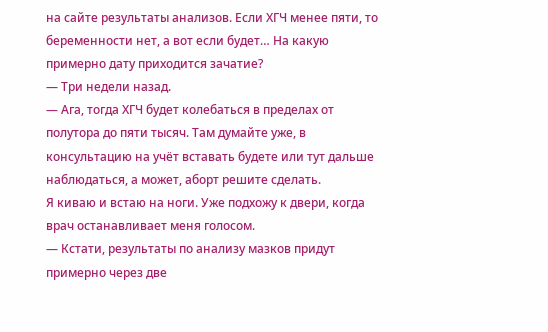на сайте результаты анализов. Если ХГЧ менее пяти, то беременности нет, а вот если будет… На какую примерно дату приходится зачатие?
— Три недели назад.
— Ага, тогда ХГЧ будет колебаться в пределах от полутора до пяти тысяч. Там думайте уже, в консультацию на учёт вставать будете или тут дальше наблюдаться, а может, аборт решите сделать.
Я киваю и встаю на ноги. Уже подхожу к двери, когда врач останавливает меня голосом.
— Кстати, результаты по анализу мазков придут примерно через две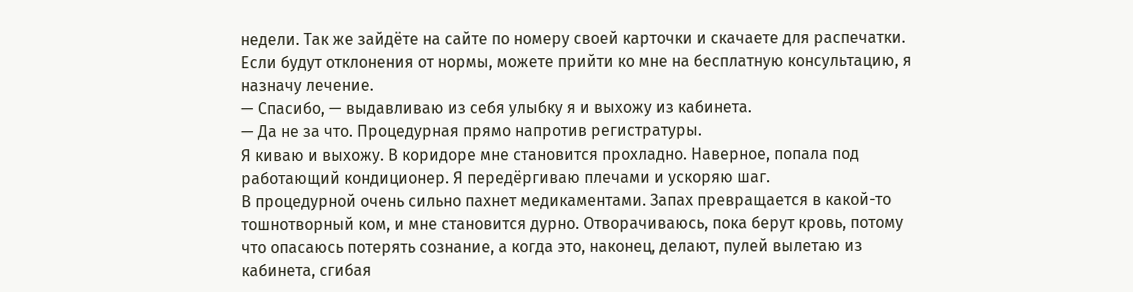недели. Так же зайдёте на сайте по номеру своей карточки и скачаете для распечатки. Если будут отклонения от нормы, можете прийти ко мне на бесплатную консультацию, я назначу лечение.
— Спасибо, — выдавливаю из себя улыбку я и выхожу из кабинета.
— Да не за что. Процедурная прямо напротив регистратуры.
Я киваю и выхожу. В коридоре мне становится прохладно. Наверное, попала под работающий кондиционер. Я передёргиваю плечами и ускоряю шаг.
В процедурной очень сильно пахнет медикаментами. Запах превращается в какой-то тошнотворный ком, и мне становится дурно. Отворачиваюсь, пока берут кровь, потому что опасаюсь потерять сознание, а когда это, наконец, делают, пулей вылетаю из кабинета, сгибая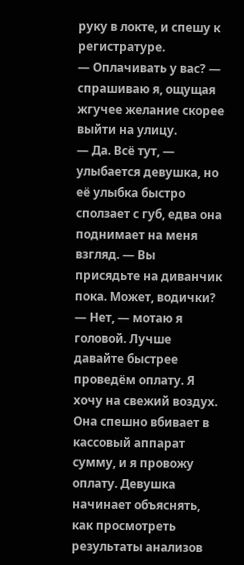руку в локте, и спешу к регистратуре.
— Оплачивать у вас? — спрашиваю я, ощущая жгучее желание скорее выйти на улицу.
— Да. Всё тут, — улыбается девушка, но её улыбка быстро сползает с губ, едва она поднимает на меня взгляд. — Вы присядьте на диванчик пока. Может, водички?
— Нет, — мотаю я головой. Лучше давайте быстрее проведём оплату. Я хочу на свежий воздух.
Она спешно вбивает в кассовый аппарат сумму, и я провожу оплату. Девушка начинает объяснять, как просмотреть результаты анализов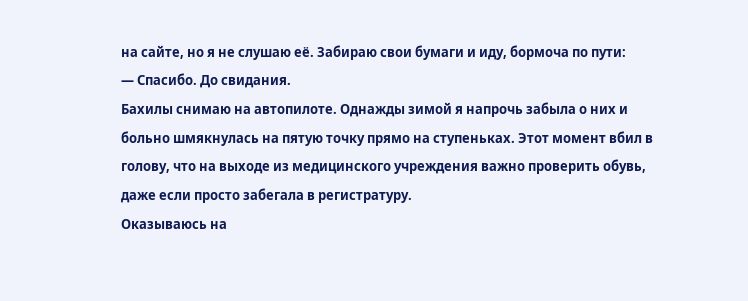на сайте, но я не слушаю её. Забираю свои бумаги и иду, бормоча по пути:
— Спасибо. До свидания.
Бахилы снимаю на автопилоте. Однажды зимой я напрочь забыла о них и больно шмякнулась на пятую точку прямо на ступеньках. Этот момент вбил в голову, что на выходе из медицинского учреждения важно проверить обувь, даже если просто забегала в регистратуру.
Оказываюсь на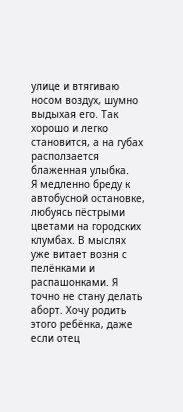улице и втягиваю носом воздух, шумно выдыхая его. Так хорошо и легко становится, а на губах расползается блаженная улыбка.
Я медленно бреду к автобусной остановке, любуясь пёстрыми цветами на городских клумбах. В мыслях уже витает возня с пелёнками и распашонками. Я точно не стану делать аборт. Хочу родить этого ребёнка, даже если отец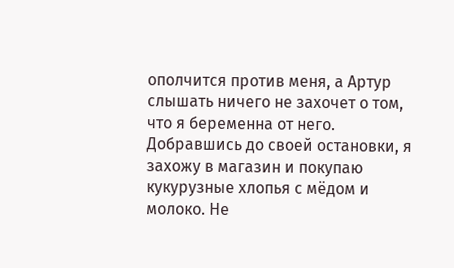ополчится против меня, а Артур слышать ничего не захочет о том, что я беременна от него.
Добравшись до своей остановки, я захожу в магазин и покупаю кукурузные хлопья с мёдом и молоко. Не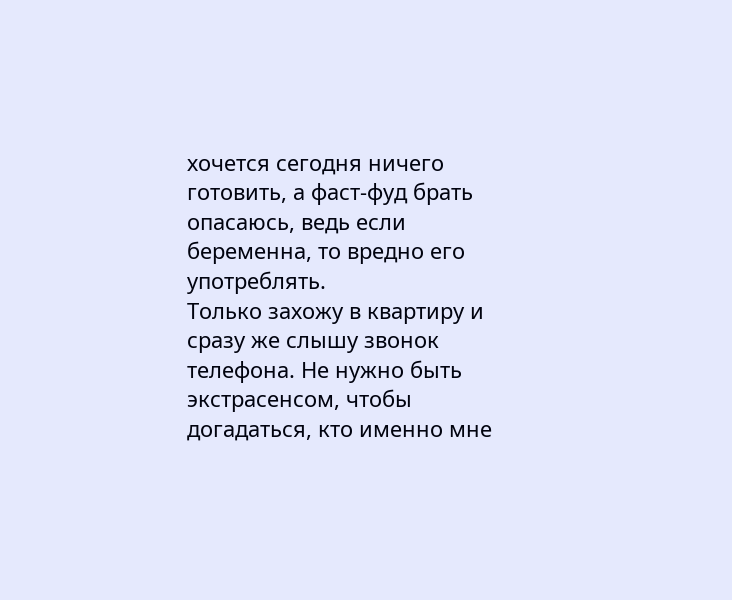хочется сегодня ничего готовить, а фаст-фуд брать опасаюсь, ведь если беременна, то вредно его употреблять.
Только захожу в квартиру и сразу же слышу звонок телефона. Не нужно быть экстрасенсом, чтобы догадаться, кто именно мне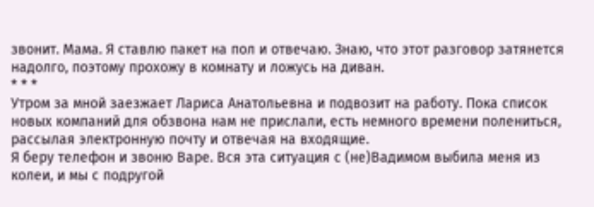звонит. Мама. Я ставлю пакет на пол и отвечаю. Знаю, что этот разговор затянется надолго, поэтому прохожу в комнату и ложусь на диван.
* * *
Утром за мной заезжает Лариса Анатольевна и подвозит на работу. Пока список новых компаний для обзвона нам не прислали, есть немного времени полениться, рассылая электронную почту и отвечая на входящие.
Я беру телефон и звоню Варе. Вся эта ситуация с (не)Вадимом выбила меня из колеи, и мы с подругой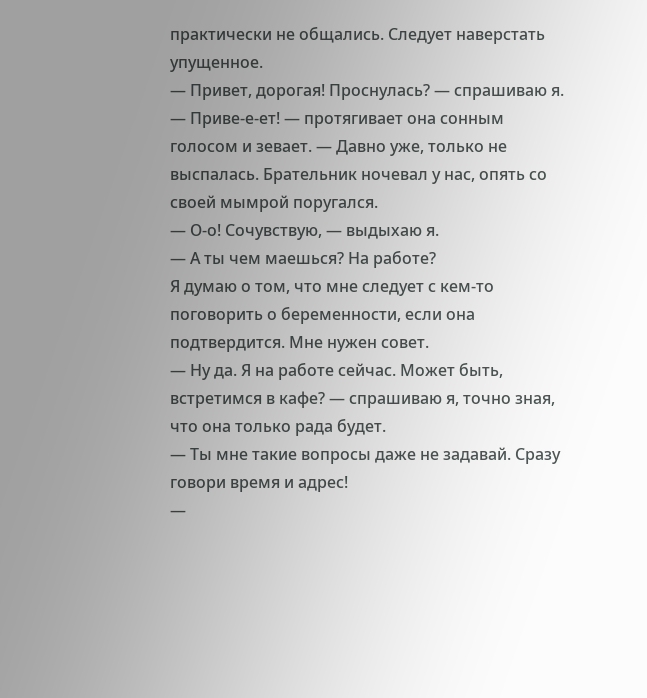практически не общались. Следует наверстать упущенное.
— Привет, дорогая! Проснулась? — спрашиваю я.
— Приве-е-ет! — протягивает она сонным голосом и зевает. — Давно уже, только не выспалась. Брательник ночевал у нас, опять со своей мымрой поругался.
— О-о! Сочувствую, — выдыхаю я.
— А ты чем маешься? На работе?
Я думаю о том, что мне следует с кем-то поговорить о беременности, если она подтвердится. Мне нужен совет.
— Ну да. Я на работе сейчас. Может быть, встретимся в кафе? — спрашиваю я, точно зная, что она только рада будет.
— Ты мне такие вопросы даже не задавай. Сразу говори время и адрес!
—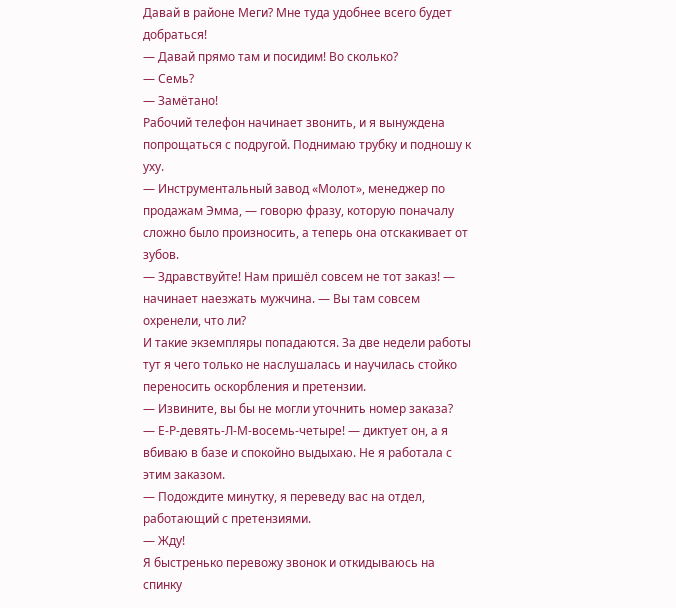Давай в районе Меги? Мне туда удобнее всего будет добраться!
— Давай прямо там и посидим! Во сколько?
— Семь?
— Замётано!
Рабочий телефон начинает звонить, и я вынуждена попрощаться с подругой. Поднимаю трубку и подношу к уху.
— Инструментальный завод «Молот», менеджер по продажам Эмма, — говорю фразу, которую поначалу сложно было произносить, а теперь она отскакивает от зубов.
— Здравствуйте! Нам пришёл совсем не тот заказ! — начинает наезжать мужчина. — Вы там совсем охренели, что ли?
И такие экземпляры попадаются. За две недели работы тут я чего только не наслушалась и научилась стойко переносить оскорбления и претензии.
— Извините, вы бы не могли уточнить номер заказа?
— Е-Р-девять-Л-М-восемь-четыре! — диктует он, а я вбиваю в базе и спокойно выдыхаю. Не я работала с этим заказом.
— Подождите минутку, я переведу вас на отдел, работающий с претензиями.
— Жду!
Я быстренько перевожу звонок и откидываюсь на спинку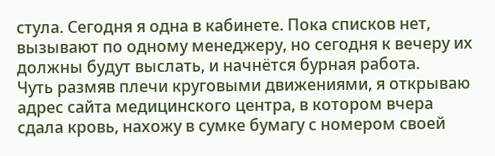стула. Сегодня я одна в кабинете. Пока списков нет, вызывают по одному менеджеру, но сегодня к вечеру их должны будут выслать, и начнётся бурная работа.
Чуть размяв плечи круговыми движениями, я открываю адрес сайта медицинского центра, в котором вчера сдала кровь, нахожу в сумке бумагу с номером своей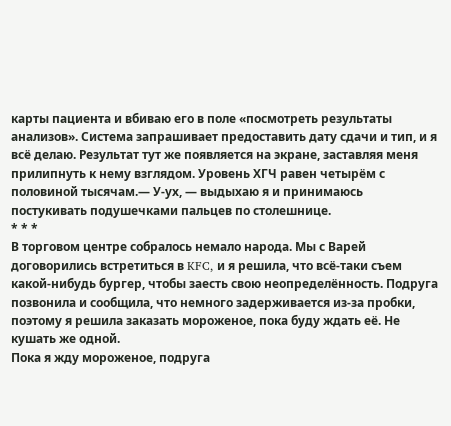карты пациента и вбиваю его в поле «посмотреть результаты анализов». Система запрашивает предоставить дату сдачи и тип, и я всё делаю. Результат тут же появляется на экране, заставляя меня прилипнуть к нему взглядом. Уровень ХГЧ равен четырём с половиной тысячам.— У-ух, — выдыхаю я и принимаюсь постукивать подушечками пальцев по столешнице.
* * *
В торговом центре собралось немало народа. Мы с Варей договорились встретиться в KFC, и я решила, что всё-таки съем какой-нибудь бургер, чтобы заесть свою неопределённость. Подруга позвонила и сообщила, что немного задерживается из-за пробки, поэтому я решила заказать мороженое, пока буду ждать её. Не кушать же одной.
Пока я жду мороженое, подруга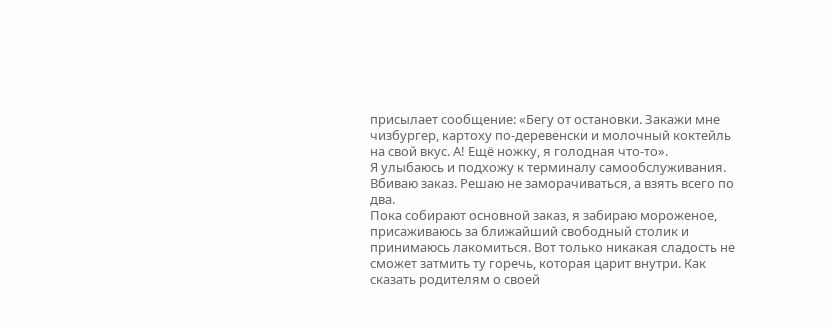присылает сообщение: «Бегу от остановки. Закажи мне чизбургер, картоху по-деревенски и молочный коктейль на свой вкус. А! Ещё ножку, я голодная что-то».
Я улыбаюсь и подхожу к терминалу самообслуживания. Вбиваю заказ. Решаю не заморачиваться, а взять всего по два.
Пока собирают основной заказ, я забираю мороженое, присаживаюсь за ближайший свободный столик и принимаюсь лакомиться. Вот только никакая сладость не сможет затмить ту горечь, которая царит внутри. Как сказать родителям о своей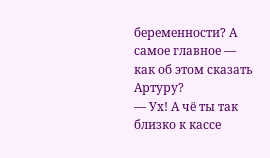беременности? А самое главное — как об этом сказать Артуру?
— Ух! А чё ты так близко к кассе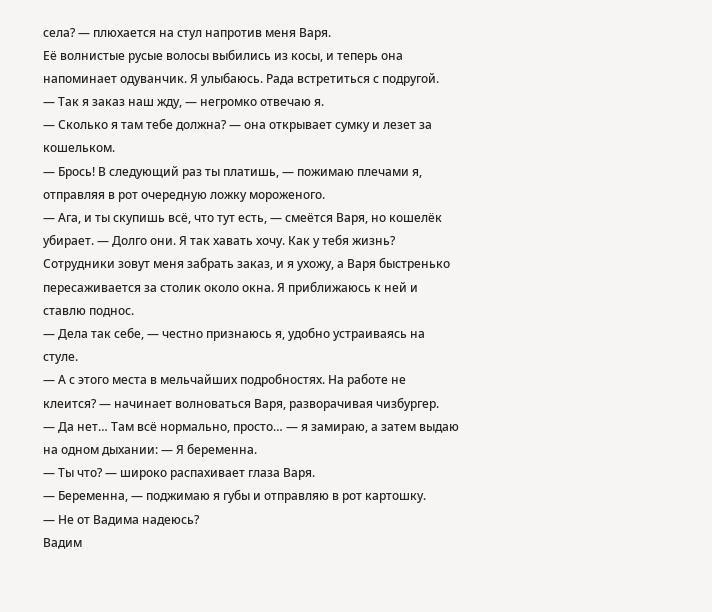села? — плюхается на стул напротив меня Варя.
Её волнистые русые волосы выбились из косы, и теперь она напоминает одуванчик. Я улыбаюсь. Рада встретиться с подругой.
— Так я заказ наш жду, — негромко отвечаю я.
— Сколько я там тебе должна? — она открывает сумку и лезет за кошельком.
— Брось! В следующий раз ты платишь, — пожимаю плечами я, отправляя в рот очередную ложку мороженого.
— Ага, и ты скупишь всё, что тут есть, — смеётся Варя, но кошелёк убирает. — Долго они. Я так хавать хочу. Как у тебя жизнь?
Сотрудники зовут меня забрать заказ, и я ухожу, а Варя быстренько пересаживается за столик около окна. Я приближаюсь к ней и ставлю поднос.
— Дела так себе, — честно признаюсь я, удобно устраиваясь на стуле.
— А с этого места в мельчайших подробностях. На работе не клеится? — начинает волноваться Варя, разворачивая чизбургер.
— Да нет… Там всё нормально, просто… — я замираю, а затем выдаю на одном дыхании: — Я беременна.
— Ты что? — широко распахивает глаза Варя.
— Беременна, — поджимаю я губы и отправляю в рот картошку.
— Не от Вадима надеюсь?
Вадим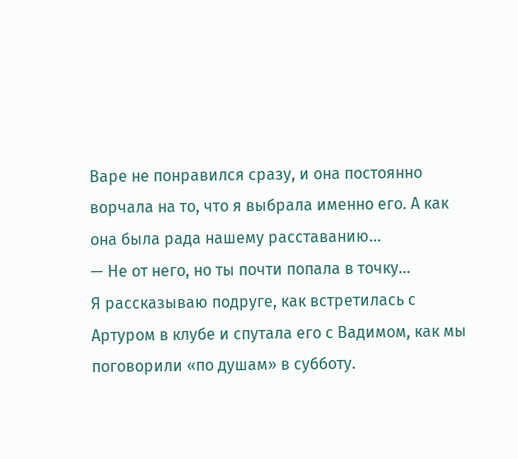Варе не понравился сразу, и она постоянно ворчала на то, что я выбрала именно его. А как она была рада нашему расставанию…
— Не от него, но ты почти попала в точку…
Я рассказываю подруге, как встретилась с Артуром в клубе и спутала его с Вадимом, как мы поговорили «по душам» в субботу.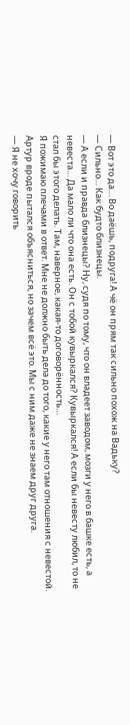— Вот это да… Во даёшь, подруга! А чё он прям так сильно похож на Вадьку?
— Сильно… Как будто близнецы.
— А если и правда близнецы? Ну, судя по тому, что он владеет заводом, мозги у него в башке есть, а невеста… Да мало ли что она есть. Он с тобой кувыркался? Кувыркался! А если бы невесту любил, то не стал бы этого делать. Там, наверное, какая-то договорённость…
Я пожимаю плечами в ответ. Мне не должно быть дела до того, какие у него там отношения с невестой. Артур вроде пытался объясниться, но зачем всё это. Мы с ним даже не знаем друг друга.
— Я не хочу говорить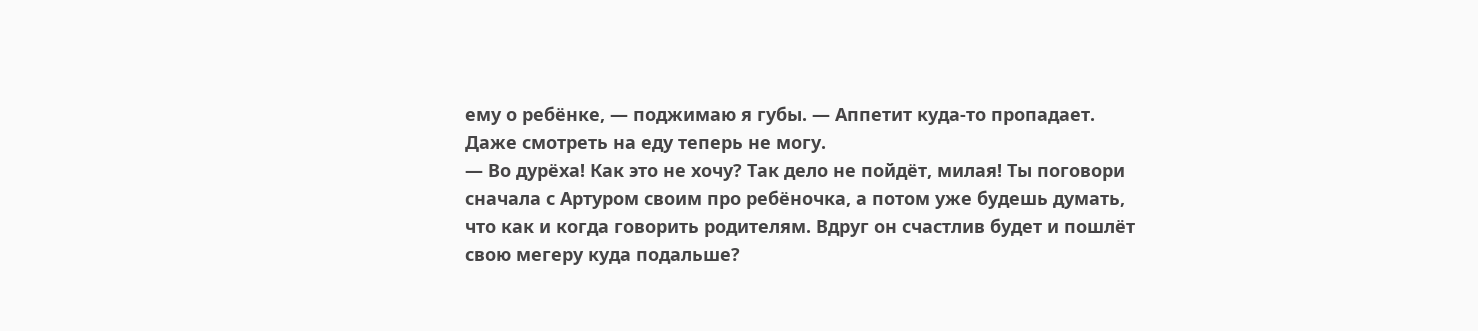ему о ребёнке, — поджимаю я губы. — Аппетит куда-то пропадает. Даже смотреть на еду теперь не могу.
— Во дурёха! Как это не хочу? Так дело не пойдёт, милая! Ты поговори сначала с Артуром своим про ребёночка, а потом уже будешь думать, что как и когда говорить родителям. Вдруг он счастлив будет и пошлёт свою мегеру куда подальше?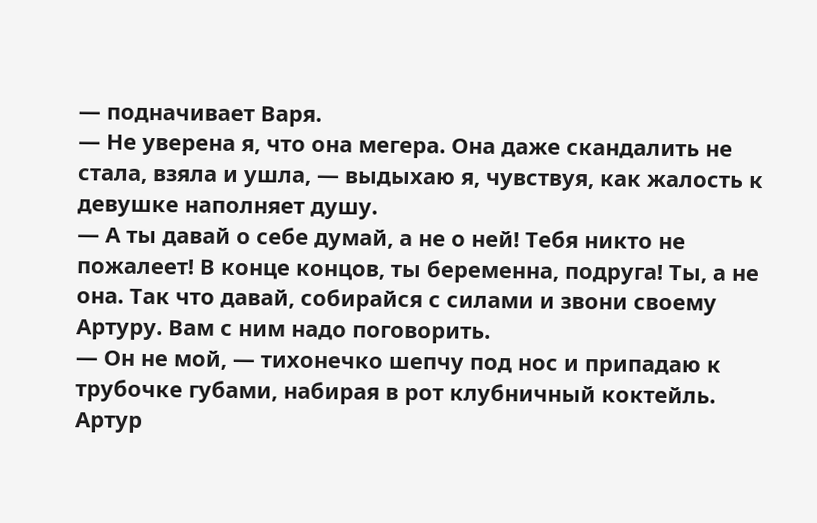— подначивает Варя.
— Не уверена я, что она мегера. Она даже скандалить не стала, взяла и ушла, — выдыхаю я, чувствуя, как жалость к девушке наполняет душу.
— А ты давай о себе думай, а не о ней! Тебя никто не пожалеет! В конце концов, ты беременна, подруга! Ты, а не она. Так что давай, собирайся с силами и звони своему Артуру. Вам с ним надо поговорить.
— Он не мой, — тихонечко шепчу под нос и припадаю к трубочке губами, набирая в рот клубничный коктейль.
Артур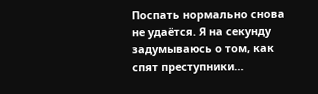Поспать нормально снова не удаётся. Я на секунду задумываюсь о том, как спят преступники…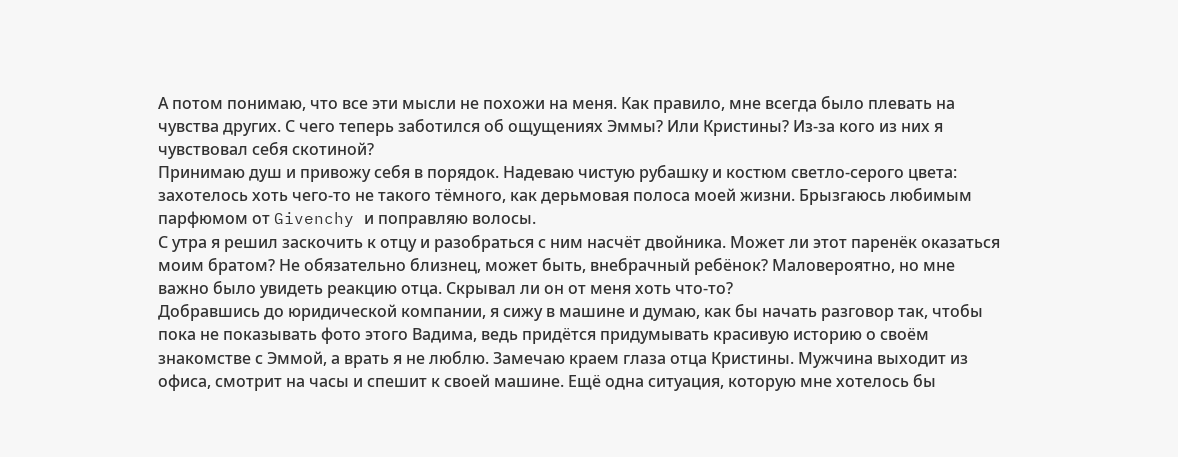А потом понимаю, что все эти мысли не похожи на меня. Как правило, мне всегда было плевать на чувства других. С чего теперь заботился об ощущениях Эммы? Или Кристины? Из-за кого из них я чувствовал себя скотиной?
Принимаю душ и привожу себя в порядок. Надеваю чистую рубашку и костюм светло-серого цвета: захотелось хоть чего-то не такого тёмного, как дерьмовая полоса моей жизни. Брызгаюсь любимым парфюмом от Givenchy и поправляю волосы.
С утра я решил заскочить к отцу и разобраться с ним насчёт двойника. Может ли этот паренёк оказаться моим братом? Не обязательно близнец, может быть, внебрачный ребёнок? Маловероятно, но мне важно было увидеть реакцию отца. Скрывал ли он от меня хоть что-то?
Добравшись до юридической компании, я сижу в машине и думаю, как бы начать разговор так, чтобы пока не показывать фото этого Вадима, ведь придётся придумывать красивую историю о своём знакомстве с Эммой, а врать я не люблю. Замечаю краем глаза отца Кристины. Мужчина выходит из офиса, смотрит на часы и спешит к своей машине. Ещё одна ситуация, которую мне хотелось бы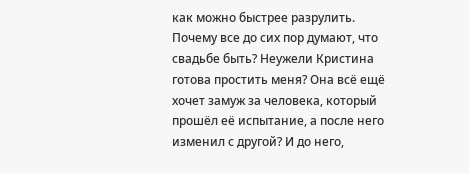как можно быстрее разрулить. Почему все до сих пор думают, что свадьбе быть? Неужели Кристина готова простить меня? Она всё ещё хочет замуж за человека, который прошёл её испытание, а после него изменил с другой? И до него,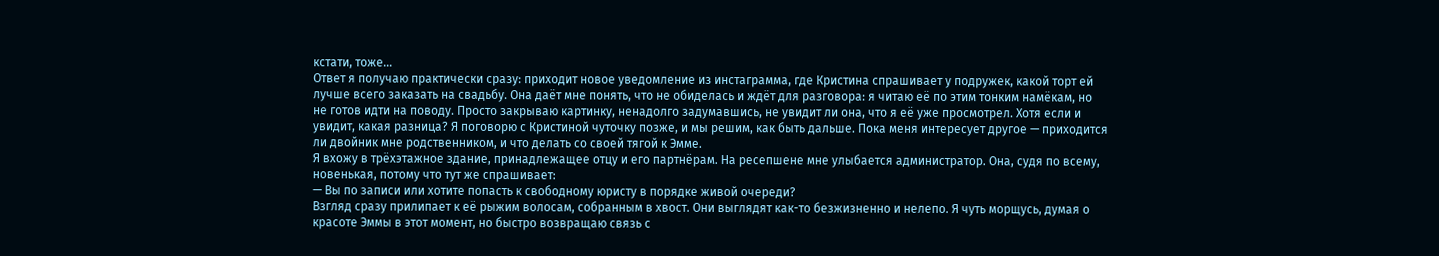кстати, тоже…
Ответ я получаю практически сразу: приходит новое уведомление из инстаграмма, где Кристина спрашивает у подружек, какой торт ей лучше всего заказать на свадьбу. Она даёт мне понять, что не обиделась и ждёт для разговора: я читаю её по этим тонким намёкам, но не готов идти на поводу. Просто закрываю картинку, ненадолго задумавшись, не увидит ли она, что я её уже просмотрел. Хотя если и увидит, какая разница? Я поговорю с Кристиной чуточку позже, и мы решим, как быть дальше. Пока меня интересует другое — приходится ли двойник мне родственником, и что делать со своей тягой к Эмме.
Я вхожу в трёхэтажное здание, принадлежащее отцу и его партнёрам. На ресепшене мне улыбается администратор. Она, судя по всему, новенькая, потому что тут же спрашивает:
— Вы по записи или хотите попасть к свободному юристу в порядке живой очереди?
Взгляд сразу прилипает к её рыжим волосам, собранным в хвост. Они выглядят как-то безжизненно и нелепо. Я чуть морщусь, думая о красоте Эммы в этот момент, но быстро возвращаю связь с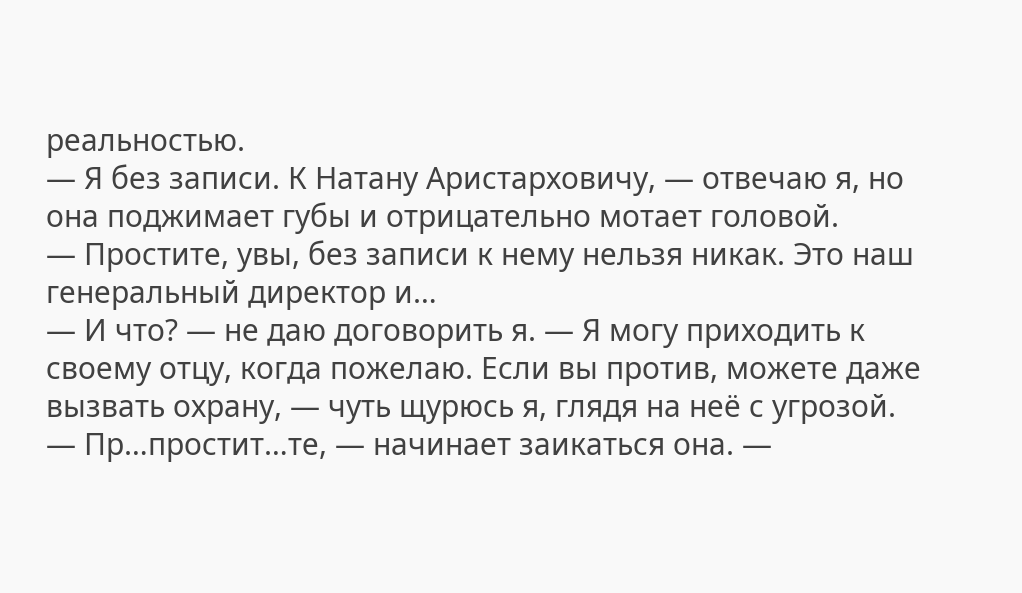реальностью.
— Я без записи. К Натану Аристарховичу, — отвечаю я, но она поджимает губы и отрицательно мотает головой.
— Простите, увы, без записи к нему нельзя никак. Это наш генеральный директор и…
— И что? — не даю договорить я. — Я могу приходить к своему отцу, когда пожелаю. Если вы против, можете даже вызвать охрану, — чуть щурюсь я, глядя на неё с угрозой.
— Пр…простит…те, — начинает заикаться она. —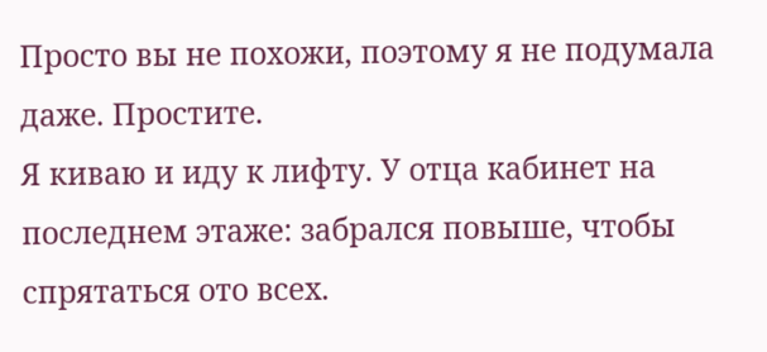Просто вы не похожи, поэтому я не подумала даже. Простите.
Я киваю и иду к лифту. У отца кабинет на последнем этаже: забрался повыше, чтобы спрятаться ото всех.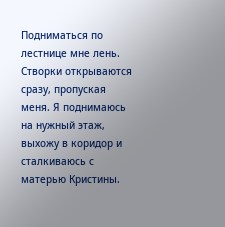Подниматься по лестнице мне лень. Створки открываются сразу, пропуская меня. Я поднимаюсь на нужный этаж, выхожу в коридор и сталкиваюсь с матерью Кристины.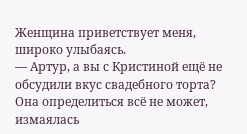Женщина приветствует меня, широко улыбаясь.
— Артур, а вы с Кристиной ещё не обсудили вкус свадебного торта? Она определиться всё не может, измаялась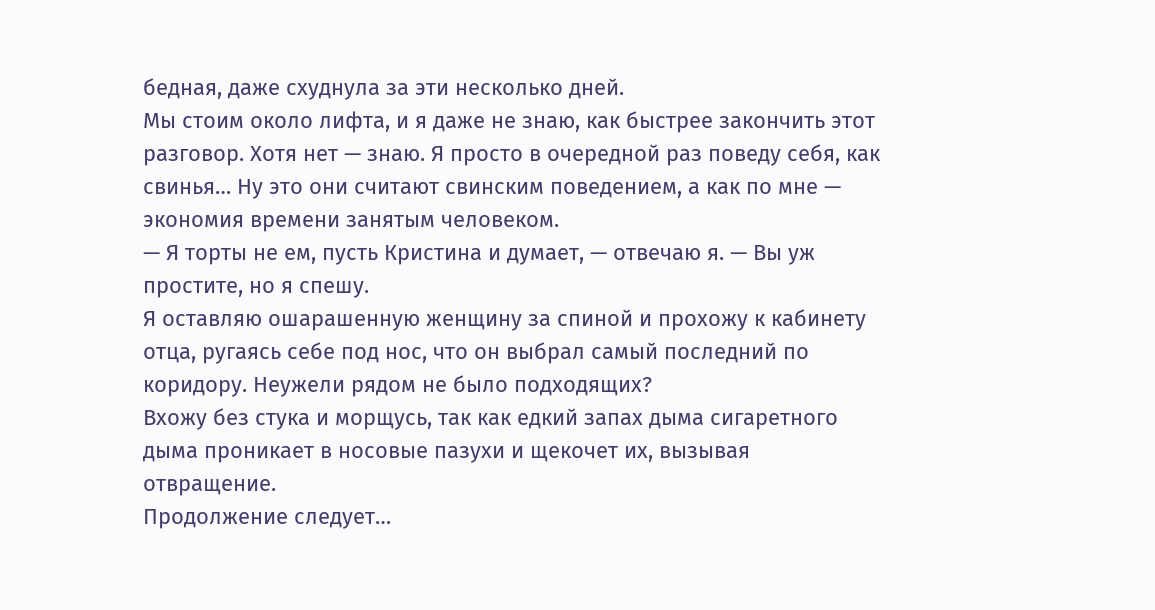бедная, даже схуднула за эти несколько дней.
Мы стоим около лифта, и я даже не знаю, как быстрее закончить этот разговор. Хотя нет — знаю. Я просто в очередной раз поведу себя, как свинья… Ну это они считают свинским поведением, а как по мне — экономия времени занятым человеком.
— Я торты не ем, пусть Кристина и думает, — отвечаю я. — Вы уж простите, но я спешу.
Я оставляю ошарашенную женщину за спиной и прохожу к кабинету отца, ругаясь себе под нос, что он выбрал самый последний по коридору. Неужели рядом не было подходящих?
Вхожу без стука и морщусь, так как едкий запах дыма сигаретного дыма проникает в носовые пазухи и щекочет их, вызывая отвращение.
Продолжение следует…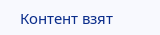Контент взят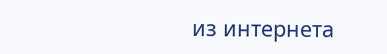из интернета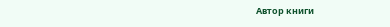Автор книги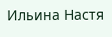Ильина Настя